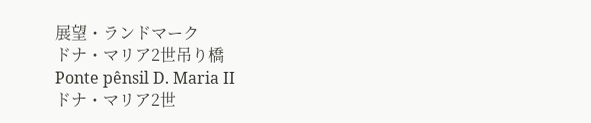展望・ランドマーク
ドナ・マリア2世吊り橋
Ponte pênsil D. Maria II
ドナ・マリア2世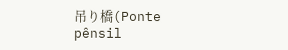吊り橋(Ponte pênsil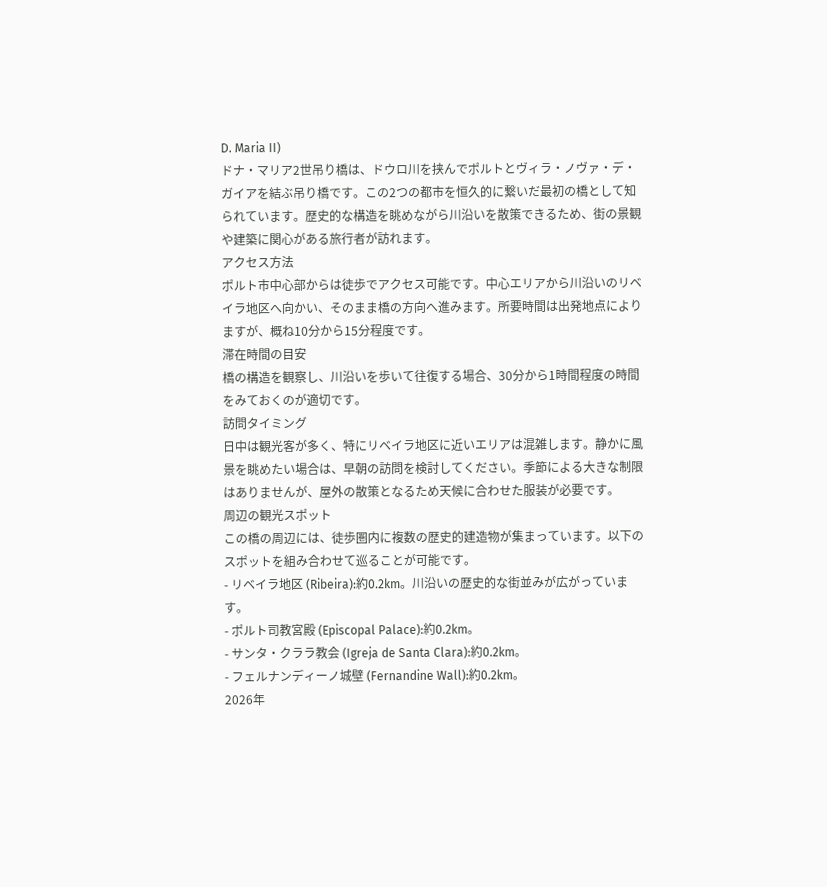D. Maria II)
ドナ・マリア2世吊り橋は、ドウロ川を挟んでポルトとヴィラ・ノヴァ・デ・ガイアを結ぶ吊り橋です。この2つの都市を恒久的に繋いだ最初の橋として知られています。歴史的な構造を眺めながら川沿いを散策できるため、街の景観や建築に関心がある旅行者が訪れます。
アクセス方法
ポルト市中心部からは徒歩でアクセス可能です。中心エリアから川沿いのリベイラ地区へ向かい、そのまま橋の方向へ進みます。所要時間は出発地点によりますが、概ね10分から15分程度です。
滞在時間の目安
橋の構造を観察し、川沿いを歩いて往復する場合、30分から1時間程度の時間をみておくのが適切です。
訪問タイミング
日中は観光客が多く、特にリベイラ地区に近いエリアは混雑します。静かに風景を眺めたい場合は、早朝の訪問を検討してください。季節による大きな制限はありませんが、屋外の散策となるため天候に合わせた服装が必要です。
周辺の観光スポット
この橋の周辺には、徒歩圏内に複数の歴史的建造物が集まっています。以下のスポットを組み合わせて巡ることが可能です。
- リベイラ地区 (Ribeira):約0.2km。川沿いの歴史的な街並みが広がっています。
- ポルト司教宮殿 (Episcopal Palace):約0.2km。
- サンタ・クララ教会 (Igreja de Santa Clara):約0.2km。
- フェルナンディーノ城壁 (Fernandine Wall):約0.2km。
2026年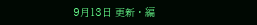9月13日 更新 · 編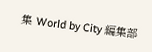集 World by City 編集部